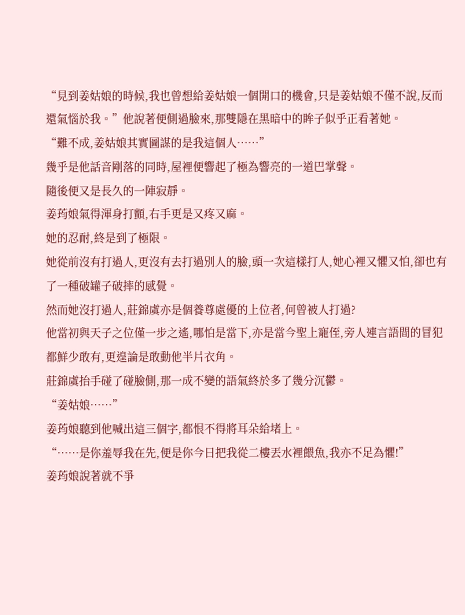“見到姜姑娘的時候,我也曾想給姜姑娘一個開口的機會,只是姜姑娘不僅不說,反而還氣惱於我。”他說著便側過臉來,那雙隱在黑暗中的眸子似乎正看著她。
“難不成,姜姑娘其實圖謀的是我這個人……”
幾乎是他話音剛落的同時,屋裡便響起了極為響亮的一道巴掌聲。
隨後便又是長久的一陣寂靜。
姜荺娘氣得渾身打顫,右手更是又疼又麻。
她的忍耐,終是到了極限。
她從前沒有打過人,更沒有去打過別人的臉,頭一次這樣打人,她心裡又懼又怕,卻也有了一種破罐子破摔的感覺。
然而她沒打過人,莊錦虞亦是個養尊處優的上位者,何曾被人打過?
他當初與天子之位僅一步之遙,哪怕是當下,亦是當今聖上寵侄,旁人連言語間的冒犯都鮮少敢有,更遑論是敢動他半片衣角。
莊錦虞抬手碰了碰臉側,那一成不變的語氣終於多了幾分沉鬱。
“姜姑娘……”
姜荺娘聽到他喊出這三個字,都恨不得將耳朵給堵上。
“……是你羞辱我在先,便是你今日把我從二樓丟水裡餵魚,我亦不足為懼!”
姜荺娘說著就不爭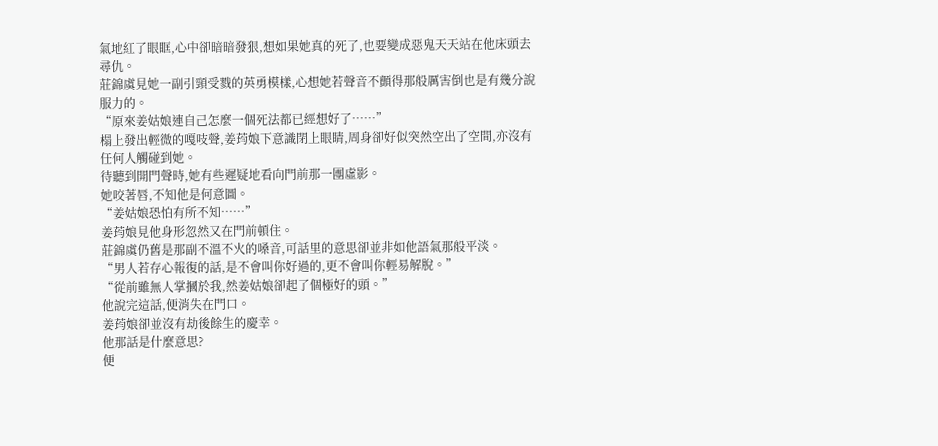氣地紅了眼眶,心中卻暗暗發狠,想如果她真的死了,也要變成惡鬼天天站在他床頭去尋仇。
莊錦虞見她一副引頸受戮的英勇模樣,心想她若聲音不顫得那般厲害倒也是有幾分說服力的。
“原來姜姑娘連自己怎麼一個死法都已經想好了……”
榻上發出輕微的嘎吱聲,姜荺娘下意識閉上眼睛,周身卻好似突然空出了空間,亦沒有任何人觸碰到她。
待聽到開門聲時,她有些遲疑地看向門前那一團虛影。
她咬著唇,不知他是何意圖。
“姜姑娘恐怕有所不知……”
姜荺娘見他身形忽然又在門前頓住。
莊錦虞仍舊是那副不溫不火的嗓音,可話里的意思卻並非如他語氣那般平淡。
“男人若存心報復的話,是不會叫你好過的,更不會叫你輕易解脫。”
“從前雖無人掌摑於我,然姜姑娘卻起了個極好的頭。”
他說完這話,便消失在門口。
姜荺娘卻並沒有劫後餘生的慶幸。
他那話是什麼意思?
便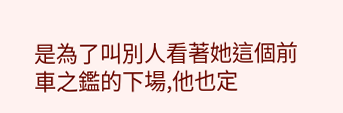是為了叫別人看著她這個前車之鑑的下場,他也定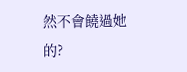然不會饒過她的?